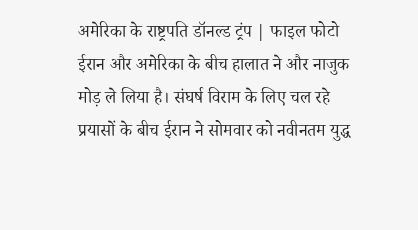अमेरिका के राष्ट्रपति डॉनल्ड ट्रंप | फाइल फोटो
ईरान और अमेरिका के बीच हालात ने और नाजुक मोड़ ले लिया है। संघर्ष विराम के लिए चल रहे प्रयासों के बीच ईरान ने सोमवार को नवीनतम युद्ध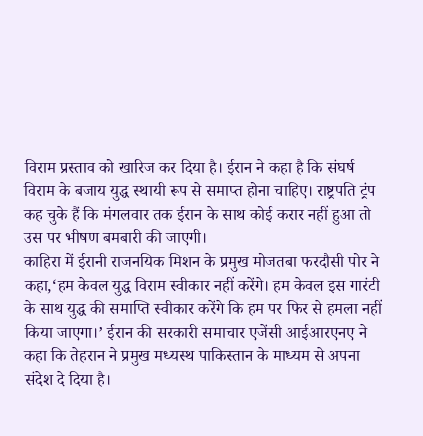विराम प्रस्ताव को खारिज कर दिया है। ईरान ने कहा है कि संघर्ष विराम के बजाय युद्ध स्थायी रूप से समाप्त होना चाहिए। राष्ट्रपति ट्रंप कह चुके हैं कि मंगलवार तक ईरान के साथ कोई करार नहीं हुआ तो उस पर भीषण बमबारी की जाएगी।
काहिरा में ईरानी राजनयिक मिशन के प्रमुख मोजतबा फरदौसी पोर ने कहा,‘हम केवल युद्ध विराम स्वीकार नहीं करेंगे। हम केवल इस गारंटी के साथ युद्ध की समाप्ति स्वीकार करेंगे कि हम पर फिर से हमला नहीं किया जाएगा।’ ईरान की सरकारी समाचार एजेंसी आईआरएनए ने कहा कि तेहरान ने प्रमुख मध्यस्थ पाकिस्तान के माध्यम से अपना संदेश दे दिया है।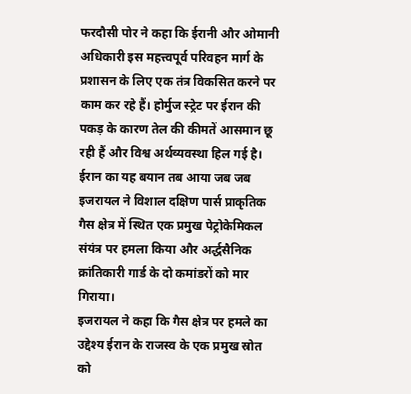फरदौसी पोर ने कहा कि ईरानी और ओमानी अधिकारी इस महत्त्वपूर्व परिवहन मार्ग के प्रशासन के लिए एक तंत्र विकसित करने पर काम कर रहे हैं। होर्मुज स्ट्रेट पर ईरान की पकड़ के कारण तेल की कीमतें आसमान छू रही हैं और विश्व अर्थव्यवस्था हिल गई है। ईरान का यह बयान तब आया जब जब इजरायल ने विशाल दक्षिण पार्स प्राकृतिक गैस क्षेत्र में स्थित एक प्रमुख पेट्रोकेमिकल संयंत्र पर हमला किया और अर्द्धसैनिक क्रांतिकारी गार्ड के दो कमांडरों को मार गिराया।
इजरायल ने कहा कि गैस क्षेत्र पर हमले का उद्देश्य ईरान के राजस्व के एक प्रमुख स्रोत को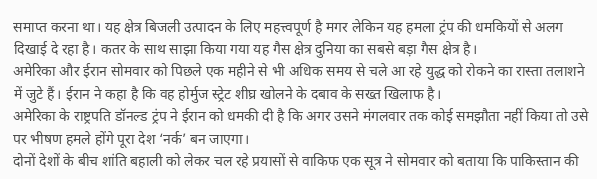समाप्त करना था। यह क्षेत्र बिजली उत्पादन के लिए महत्त्वपूर्ण है मगर लेकिन यह हमला ट्रंप की धमकियों से अलग दिखाई दे रहा है। कतर के साथ साझा किया गया यह गैस क्षेत्र दुनिया का सबसे बड़ा गैस क्षेत्र है।
अमेरिका और ईरान सोमवार को पिछले एक महीने से भी अधिक समय से चले आ रहे युद्ध को रोकने का रास्ता तलाशने में जुटे हैं। ईरान ने कहा है कि वह होर्मुज स्ट्रेट शीघ्र खोलने के दबाव के सख्त खिलाफ है।
अमेरिका के राष्ट्रपति डॉनल्ड ट्रंप ने ईरान को धमकी दी है कि अगर उसने मंगलवार तक कोई समझौता नहीं किया तो उसे पर भीषण हमले होंगे पूरा देश ‘नर्क’ बन जाएगा।
दोनों देशों के बीच शांति बहाली को लेकर चल रहे प्रयासों से वाकिफ एक सूत्र ने सोमवार को बताया कि पाकिस्तान की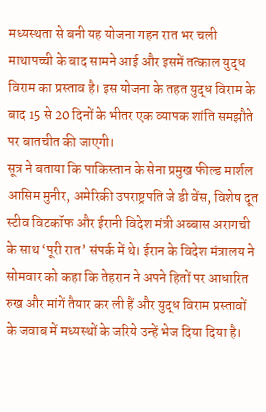मध्यस्थता से बनी यह योजना गहन रात भर चली माथापच्ची के बाद सामने आई और इसमें तत्काल युद्ध विराम का प्रस्ताव है। इस योजना के तहत युद्ध विराम के बाद 15 से 20 दिनों के भीतर एक व्यापक शांति समझौते पर बातचीत की जाएगी।
सूत्र ने बताया कि पाकिस्तान के सेना प्रमुख फील्ड मार्शल आसिम मुनीर, अमेरिकी उपराष्ट्रपति जे डी वेंस, विशेष दूत स्टीव विटकॉफ और ईरानी विदेश मंत्री अब्बास अरागची के साथ ‘पूरी रात’ संपर्क में थे। ईरान के विदेश मंत्रालय ने सोमवार को कहा कि तेहरान ने अपने हितों पर आधारित रुख और मांगें तैयार कर ली हैं और युद्ध विराम प्रस्तावों के जवाब में मध्यस्थों के जरिये उन्हें भेज दिया दिया है।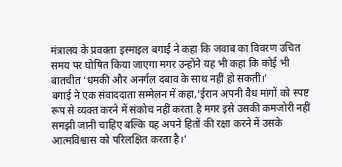मंत्रालय के प्रवक्ता इस्माइल बगाई ने कहा कि जवाब का विवरण उचित समय पर घोषित किया जाएगा मगर उन्होंने यह भी कहा कि कोई भी बातचीत ‘धमकी और अनर्गल दबाव के साथ नहीं हो सकती।’
बगाई ने एक संवाददाता सम्मेलन में कहा,‘ईरान अपनी वैध मांगों को स्पष्ट रूप से व्यक्त करने में संकोच नहीं करता है मगर इसे उसकी कमजोरी नहीं समझी जानी चाहिए बल्कि यह अपने हितों की रक्षा करने में उसके आत्मविश्वास को परिलक्षित करता है।’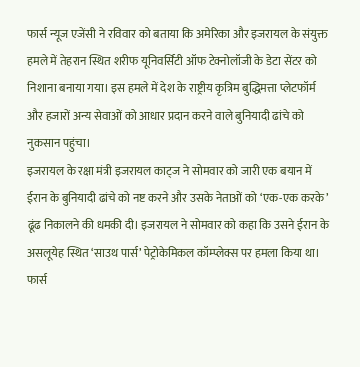फार्स न्यूज एजेंसी ने रविवार को बताया कि अमेरिका और इजरायल के संयुक्त हमले में तेहरान स्थित शरीफ यूनिवर्सिटी ऑफ टेक्नोलॉजी के डेटा सेंटर को निशाना बनाया गया। इस हमले में देश के राष्ट्रीय कृत्रिम बुद्धिमत्ता प्लेटफॉर्म और हजारों अन्य सेवाओं को आधार प्रदान करने वाले बुनियादी ढांचे को नुकसान पहुंचा।
इजरायल के रक्षा मंत्री इजरायल काट्ज ने सोमवार को जारी एक बयान में ईरान के बुनियादी ढांचे को नष्ट करने और उसके नेताओं को ‘एक-एक करके’ ढूंढ निकालने की धमकी दी। इजरायल ने सोमवार को कहा कि उसने ईरान के असलूयेह स्थित ‘साउथ पार्स’ पेट्रोकेमिकल कॉम्प्लेक्स पर हमला किया था। फार्स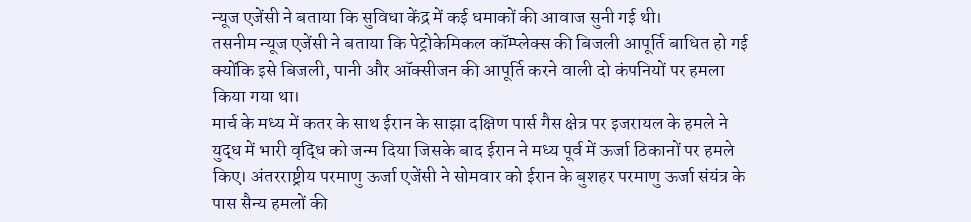न्यूज एजेंसी ने बताया कि सुविधा केंद्र में कई धमाकों की आवाज सुनी गई थी।
तसनीम न्यूज एजेंसी ने बताया कि पेट्रोकेमिकल कॉम्प्लेक्स की बिजली आपूर्ति बाधित हो गई क्योंकि इसे बिजली, पानी और ऑक्सीजन की आपूर्ति करने वाली दो कंपनियों पर हमला किया गया था।
मार्च के मध्य में कतर के साथ ईरान के साझा दक्षिण पार्स गैस क्षेत्र पर इजरायल के हमले ने युद्ध में भारी वृद्धि को जन्म दिया जिसके बाद ईरान ने मध्य पूर्व में ऊर्जा ठिकानों पर हमले किए। अंतरराष्ट्रीय परमाणु ऊर्जा एजेंसी ने सोमवार को ईरान के बुशहर परमाणु ऊर्जा संयंत्र के पास सैन्य हमलों की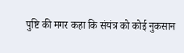पुष्टि की मगर कहा कि संयंत्र को कोई नुकसान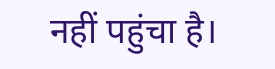नहीं पहुंचा है।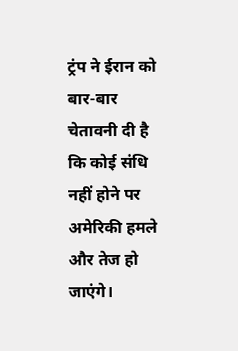ट्रंप ने ईरान को बार-बार चेतावनी दी है कि कोई संधि नहीं होने पर अमेरिकी हमले और तेज हो जाएंगे।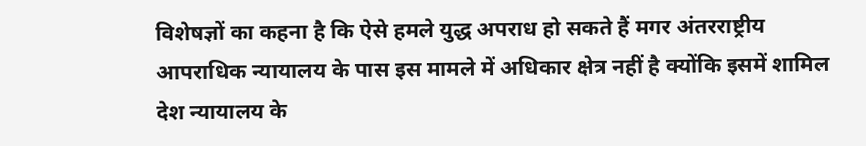विशेषज्ञों का कहना है कि ऐसे हमले युद्ध अपराध हो सकते हैं मगर अंतरराष्ट्रीय आपराधिक न्यायालय के पास इस मामले में अधिकार क्षेत्र नहीं है क्योंकि इसमें शामिल देश न्यायालय के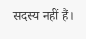सदस्य नहीं हैं।